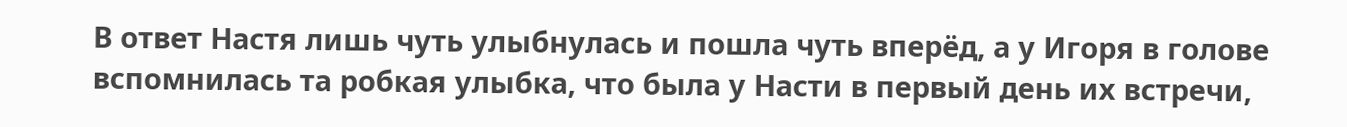В ответ Настя лишь чуть улыбнулась и пошла чуть вперёд, а у Игоря в голове вспомнилась та робкая улыбка, что была у Насти в первый день их встречи,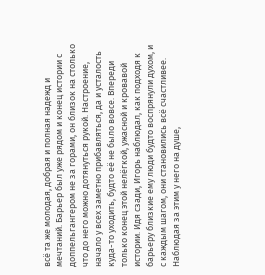всё та же молодая, добрая и полная надежд и мечтаний. Барьер был уже рядом и конец истории с доппельгангером не за горами, он близок на столько что до него можно дотянуться рукой. Настроение, начало у всех заметно прибавляться, да и усталость куда-то уходить, будто её не было вовсе. Впереди только конец этой нелёгкой, ужасной и кровавой истории. Идя сзади, Игорь наблюдал, как подходя к барьеру близкие ему люди будто воспрянули духом, и с каждым шагом, они становились всё счастливее. Наблюдая за этим у него на душе,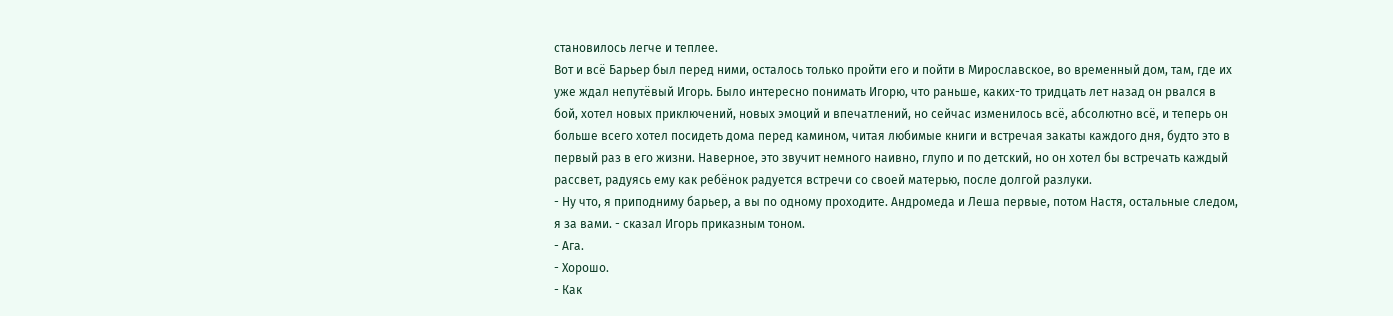становилось легче и теплее.
Вот и всё Барьер был перед ними, осталось только пройти его и пойти в Мирославское, во временный дом, там, где их уже ждал непутёвый Игорь. Было интересно понимать Игорю, что раньше, каких-то тридцать лет назад он рвался в бой, хотел новых приключений, новых эмоций и впечатлений, но сейчас изменилось всё, абсолютно всё, и теперь он больше всего хотел посидеть дома перед камином, читая любимые книги и встречая закаты каждого дня, будто это в первый раз в его жизни. Наверное, это звучит немного наивно, глупо и по детский, но он хотел бы встречать каждый рассвет, радуясь ему как ребёнок радуется встречи со своей матерью, после долгой разлуки.
- Ну что, я приподниму барьер, а вы по одному проходите. Андромеда и Леша первые, потом Настя, остальные следом, я за вами. - сказал Игорь приказным тоном.
- Ага.
- Хорошо.
- Как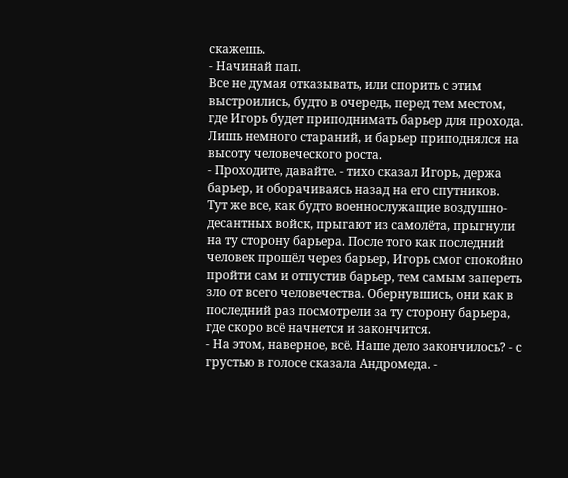скажешь.
- Начинай пап.
Все не думая отказывать, или спорить с этим выстроились, будто в очередь, перед тем местом, где Игорь будет приподнимать барьер для прохода. Лишь немного стараний, и барьер приподнялся на высоту человеческого роста.
- Проходите, давайте. - тихо сказал Игорь, держа барьер, и оборачиваясь назад на его спутников.
Тут же все, как будто военнослужащие воздушно-десантных войск, прыгают из самолёта, прыгнули на ту сторону барьера. После того как последний человек прошёл через барьер, Игорь смог спокойно пройти сам и отпустив барьер, тем самым запереть зло от всего человечества. Обернувшись, они как в последний раз посмотрели за ту сторону барьера, где скоро всё начнется и закончится.
- На этом, наверное, всё. Наше дело закончилось? - с грустью в голосе сказала Андромеда. -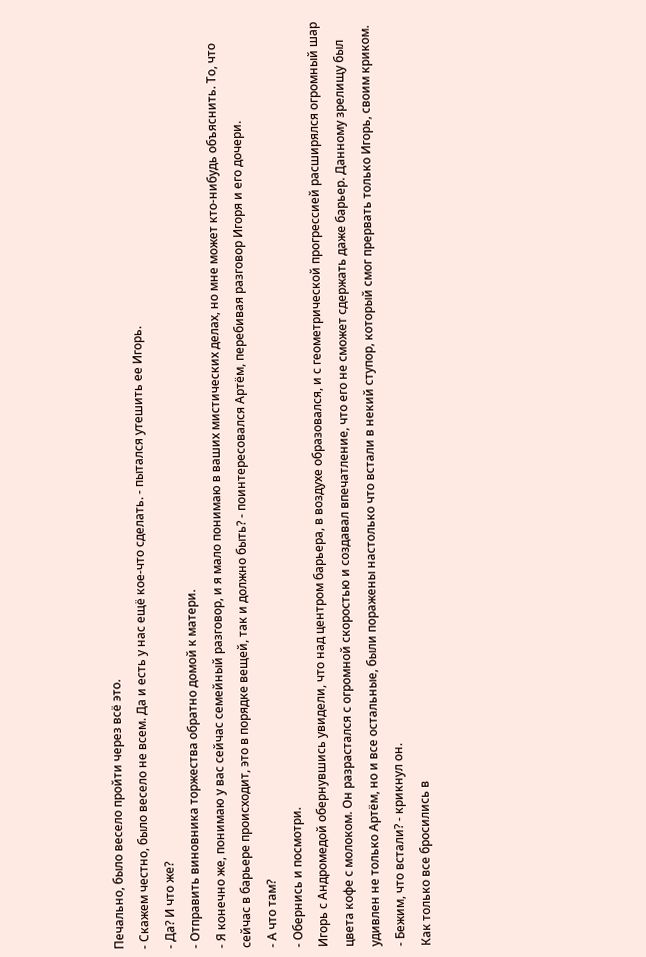Печально, было весело пройти через всё это.
- Скажем честно, было весело не всем. Да и есть у нас ещё кое-что сделать. - пытался утешить ее Игорь.
- Да? И что же?
- Отправить виновника торжества обратно домой к матери.
- Я конечно же, понимаю у вас сейчас семейный разговор, и я мало понимаю в ваших мистических делах, но мне может кто-нибудь объяснить. То, что сейчас в барьере происходит, это в порядке вещей, так и должно быть? - поинтересовался Артём, перебивая разговор Игоря и его дочери.
- А что там?
- Обернись и посмотри.
Игорь с Андромедой обернувшись увидели, что над центром барьера, в воздухе образовался, и с геометрической прогрессией расширялся огромный шар цвета кофе с молоком. Он разрастался с огромной скоростью и создавал впечатление, что его не сможет сдержать даже барьер. Данному зрелищу был удивлен не только Артём, но и все остальные, были поражены настолько что встали в некий ступор, который смог прервать только Игорь, своим криком.
- Бежим, что встали? - крикнул он.
Как только все бросились в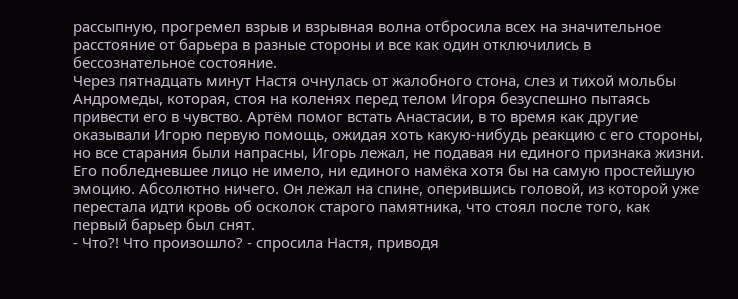рассыпную, прогремел взрыв и взрывная волна отбросила всех на значительное расстояние от барьера в разные стороны и все как один отключились в бессознательное состояние.
Через пятнадцать минут Настя очнулась от жалобного стона, слез и тихой мольбы Андромеды, которая, стоя на коленях перед телом Игоря безуспешно пытаясь привести его в чувство. Артём помог встать Анастасии, в то время как другие оказывали Игорю первую помощь, ожидая хоть какую-нибудь реакцию с его стороны, но все старания были напрасны, Игорь лежал, не подавая ни единого признака жизни. Его побледневшее лицо не имело, ни единого намёка хотя бы на самую простейшую эмоцию. Абсолютно ничего. Он лежал на спине, оперившись головой, из которой уже перестала идти кровь об осколок старого памятника, что стоял после того, как первый барьер был снят.
- Что?! Что произошло? - спросила Настя, приводя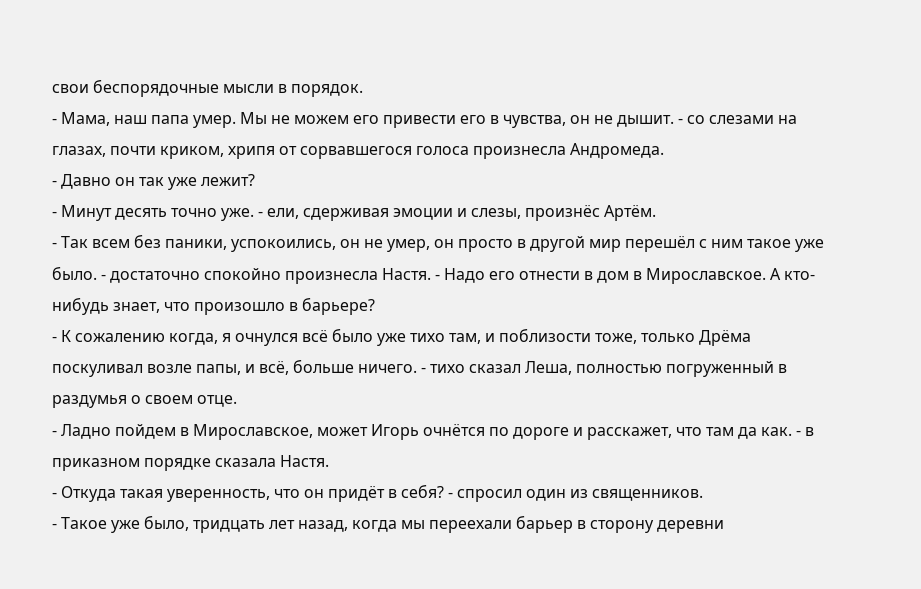свои беспорядочные мысли в порядок.
- Мама, наш папа умер. Мы не можем его привести его в чувства, он не дышит. - со слезами на глазах, почти криком, хрипя от сорвавшегося голоса произнесла Андромеда.
- Давно он так уже лежит?
- Минут десять точно уже. - ели, сдерживая эмоции и слезы, произнёс Артём.
- Так всем без паники, успокоились, он не умер, он просто в другой мир перешёл с ним такое уже было. - достаточно спокойно произнесла Настя. - Надо его отнести в дом в Мирославское. А кто-нибудь знает, что произошло в барьере?
- К сожалению когда, я очнулся всё было уже тихо там, и поблизости тоже, только Дрёма поскуливал возле папы, и всё, больше ничего. - тихо сказал Леша, полностью погруженный в раздумья о своем отце.
- Ладно пойдем в Мирославское, может Игорь очнётся по дороге и расскажет, что там да как. - в приказном порядке сказала Настя.
- Откуда такая уверенность, что он придёт в себя? - спросил один из священников.
- Такое уже было, тридцать лет назад, когда мы переехали барьер в сторону деревни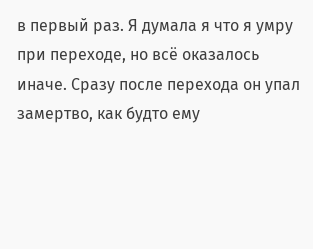в первый раз. Я думала я что я умру при переходе, но всё оказалось иначе. Сразу после перехода он упал замертво, как будто ему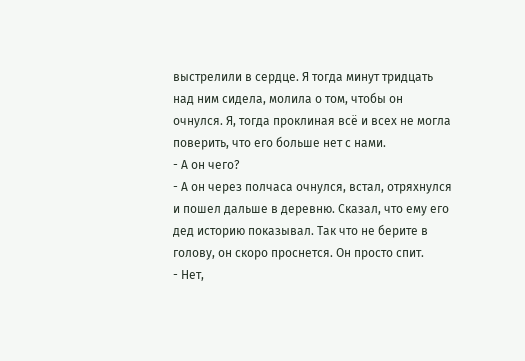выстрелили в сердце. Я тогда минут тридцать над ним сидела, молила о том, чтобы он очнулся. Я, тогда проклиная всё и всех не могла поверить, что его больше нет с нами.
- А он чего?
- А он через полчаса очнулся, встал, отряхнулся и пошел дальше в деревню. Сказал, что ему его дед историю показывал. Так что не берите в голову, он скоро проснется. Он просто спит.
- Нет,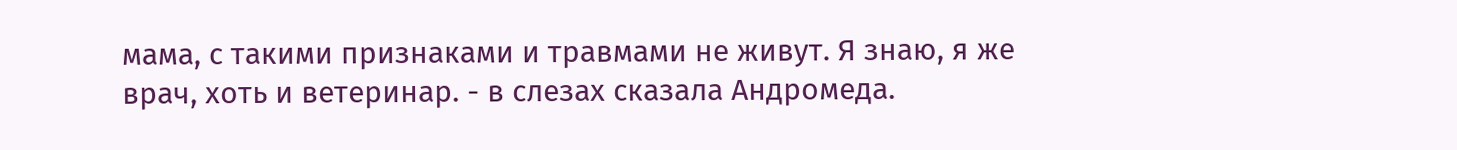мама, с такими признаками и травмами не живут. Я знаю, я же врач, хоть и ветеринар. - в слезах сказала Андромеда.